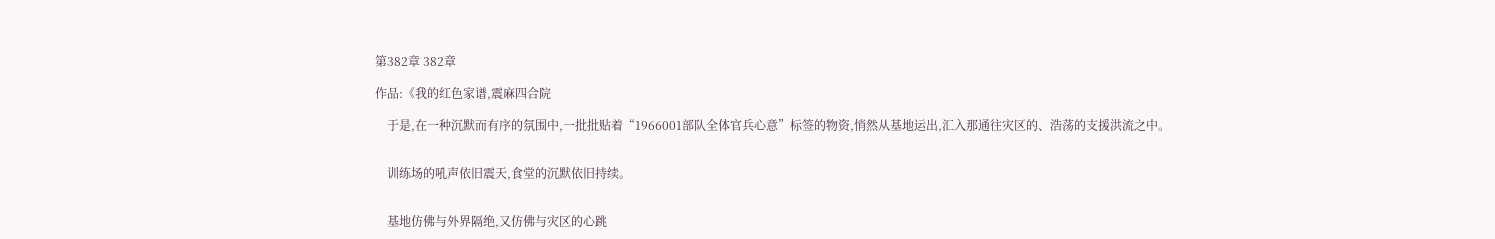第382章 382章

作品:《我的红色家谱,震麻四合院

    于是,在一种沉默而有序的氛围中,一批批贴着“1966001部队全体官兵心意”标签的物资,悄然从基地运出,汇入那通往灾区的、浩荡的支援洪流之中。


    训练场的吼声依旧震天,食堂的沉默依旧持续。


    基地仿佛与外界隔绝,又仿佛与灾区的心跳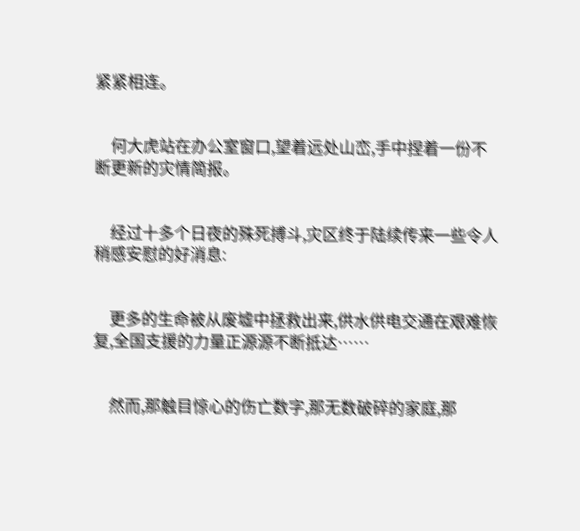紧紧相连。


    何大虎站在办公室窗口,望着远处山峦,手中捏着一份不断更新的灾情简报。


    经过十多个日夜的殊死搏斗,灾区终于陆续传来一些令人稍感安慰的好消息:


    更多的生命被从废墟中拯救出来,供水供电交通在艰难恢复,全国支援的力量正源源不断抵达……


    然而,那触目惊心的伤亡数字,那无数破碎的家庭,那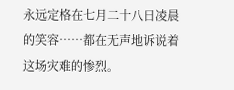永远定格在七月二十八日凌晨的笑容……都在无声地诉说着这场灾难的惨烈。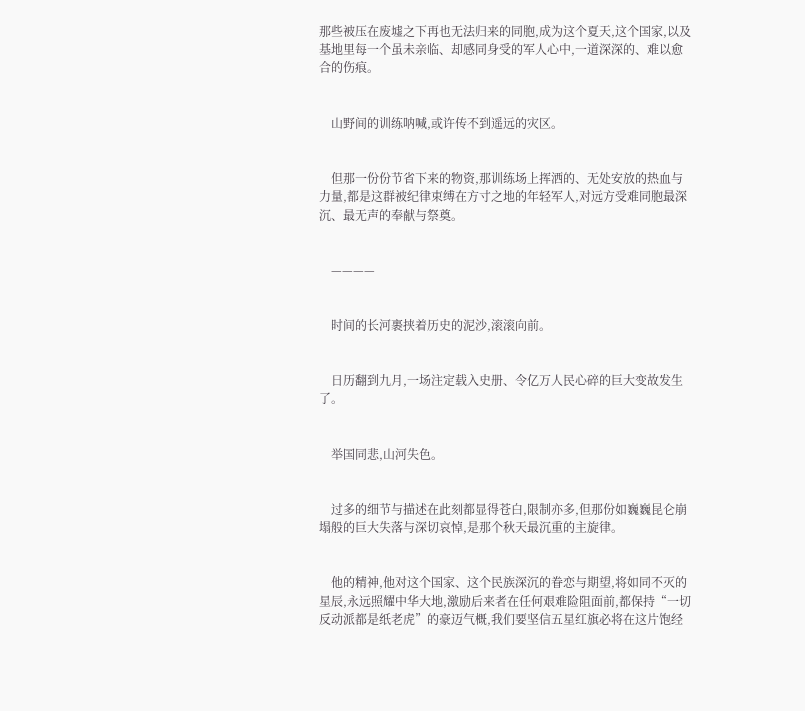那些被压在废墟之下再也无法归来的同胞,成为这个夏天,这个国家,以及基地里每一个虽未亲临、却感同身受的军人心中,一道深深的、难以愈合的伤痕。


    山野间的训练呐喊,或许传不到遥远的灾区。


    但那一份份节省下来的物资,那训练场上挥洒的、无处安放的热血与力量,都是这群被纪律束缚在方寸之地的年轻军人,对远方受难同胞最深沉、最无声的奉献与祭奠。


    ————


    时间的长河裹挟着历史的泥沙,滚滚向前。


    日历翻到九月,一场注定载入史册、令亿万人民心碎的巨大变故发生了。


    举国同悲,山河失色。


    过多的细节与描述在此刻都显得苍白,限制亦多,但那份如巍巍昆仑崩塌般的巨大失落与深切哀悼,是那个秋天最沉重的主旋律。


    他的精神,他对这个国家、这个民族深沉的眷恋与期望,将如同不灭的星辰,永远照耀中华大地,激励后来者在任何艰难险阻面前,都保持“一切反动派都是纸老虎”的豪迈气概,我们要坚信五星红旗必将在这片饱经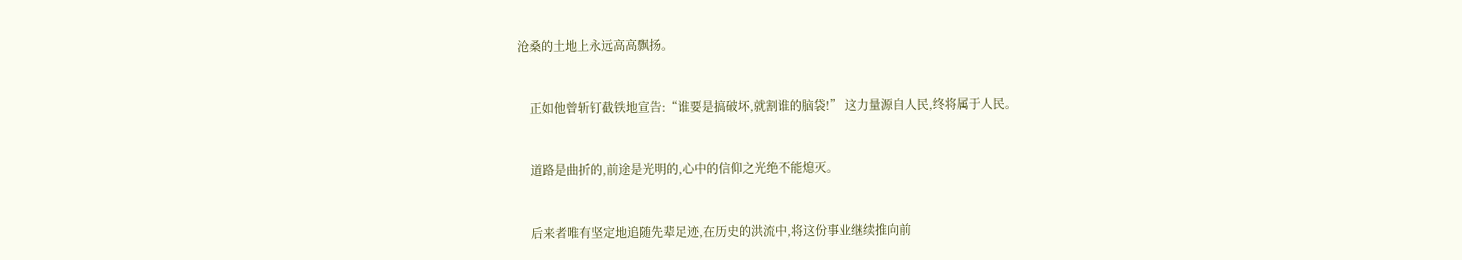沧桑的土地上永远高高飘扬。


    正如他曾斩钉截铁地宣告:“谁要是搞破坏,就割谁的脑袋!” 这力量源自人民,终将属于人民。


    道路是曲折的,前途是光明的,心中的信仰之光绝不能熄灭。


    后来者唯有坚定地追随先辈足迹,在历史的洪流中,将这份事业继续推向前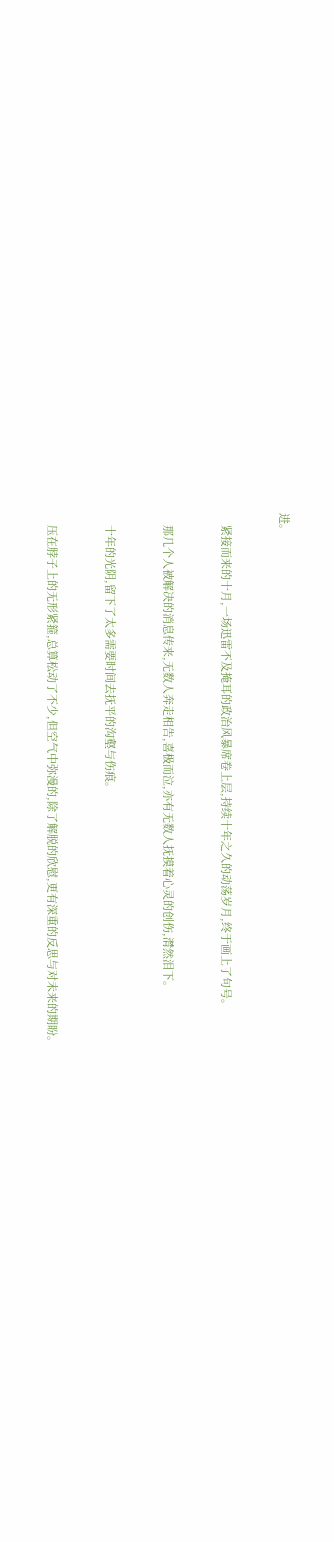进。


    紧接而来的十月,一场迅雷不及掩耳的政治风暴席卷上层,持续十年之久的动荡岁月,终于画上了句号。


    那几个人被解决的消息传来,无数人奔走相告,喜极而泣,亦有无数人抚摸着心灵的创伤,潸然泪下。


    十年的光阴,留下了太多需要时间去抚平的沟壑与伤痕。


    压在脖子上的无形紧箍,总算松动了不少,但空气中弥漫的,除了解脱的欣慰,更有深重的反思与对未来的期盼。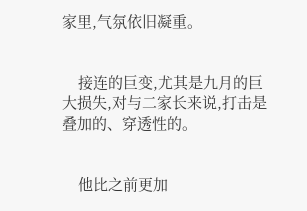家里,气氛依旧凝重。


    接连的巨变,尤其是九月的巨大损失,对与二家长来说,打击是叠加的、穿透性的。


    他比之前更加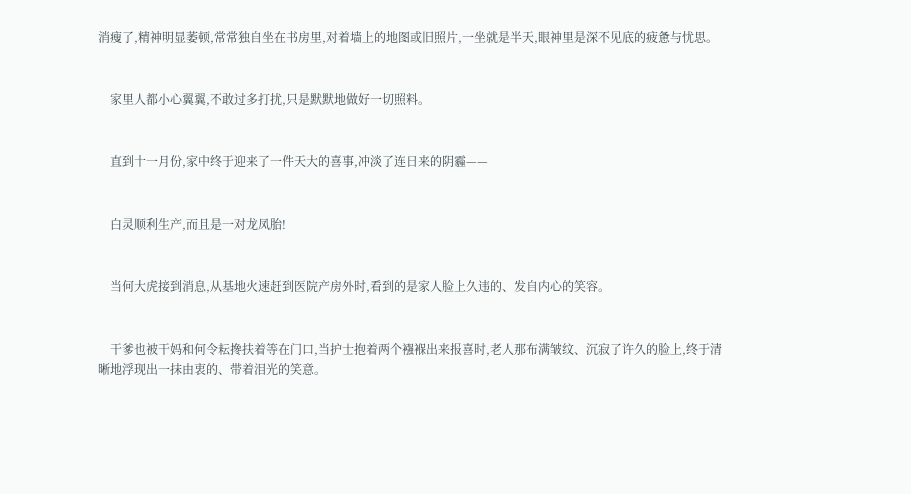消瘦了,精神明显萎顿,常常独自坐在书房里,对着墙上的地图或旧照片,一坐就是半天,眼神里是深不见底的疲惫与忧思。


    家里人都小心翼翼,不敢过多打扰,只是默默地做好一切照料。


    直到十一月份,家中终于迎来了一件天大的喜事,冲淡了连日来的阴霾——


    白灵顺利生产,而且是一对龙凤胎!


    当何大虎接到消息,从基地火速赶到医院产房外时,看到的是家人脸上久违的、发自内心的笑容。


    干爹也被干妈和何令耘搀扶着等在门口,当护士抱着两个襁褓出来报喜时,老人那布满皱纹、沉寂了许久的脸上,终于清晰地浮现出一抹由衷的、带着泪光的笑意。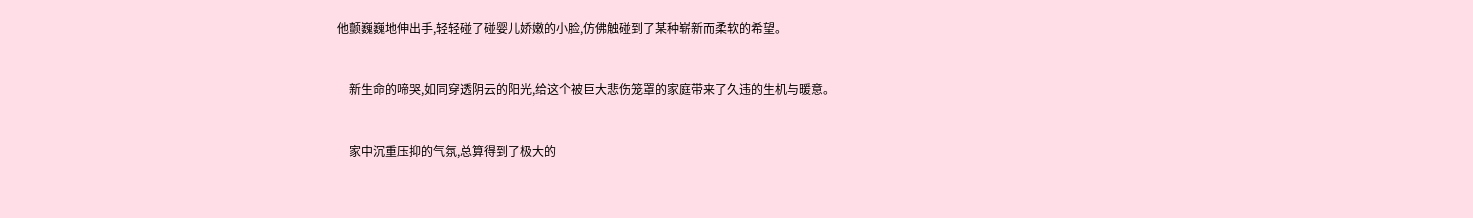他颤巍巍地伸出手,轻轻碰了碰婴儿娇嫩的小脸,仿佛触碰到了某种崭新而柔软的希望。


    新生命的啼哭,如同穿透阴云的阳光,给这个被巨大悲伤笼罩的家庭带来了久违的生机与暖意。


    家中沉重压抑的气氛,总算得到了极大的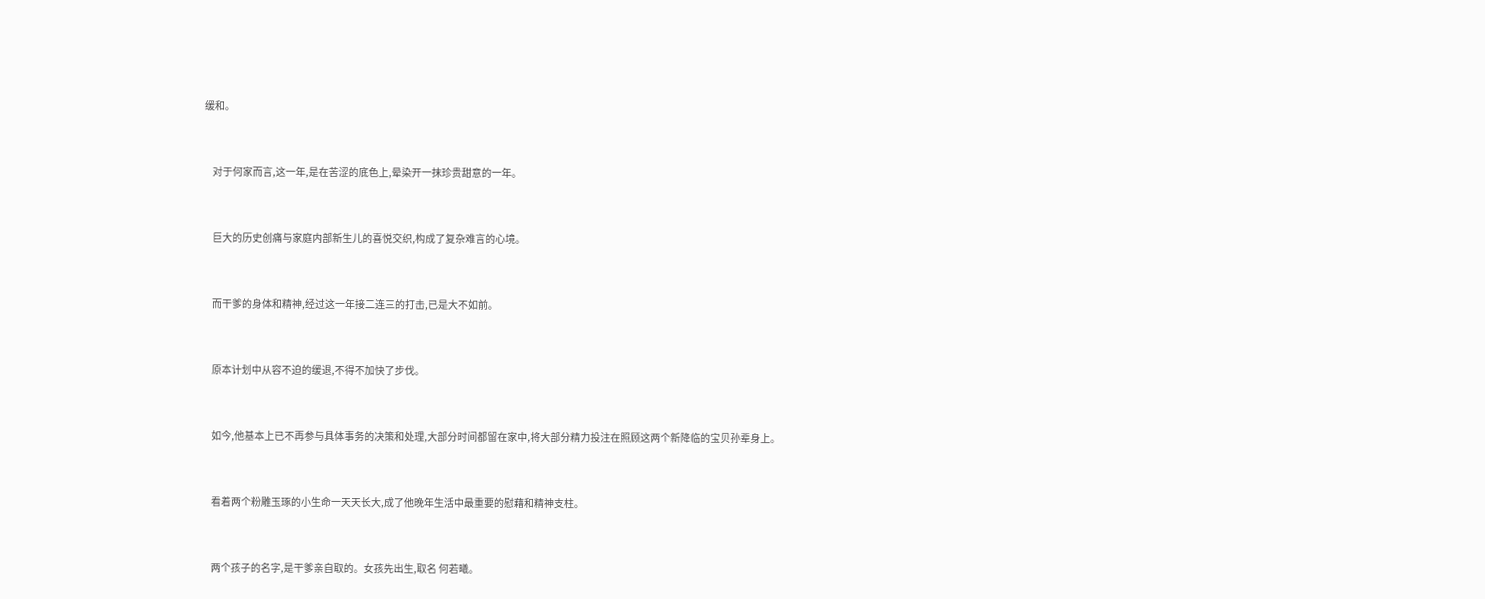缓和。


    对于何家而言,这一年,是在苦涩的底色上,晕染开一抹珍贵甜意的一年。


    巨大的历史创痛与家庭内部新生儿的喜悦交织,构成了复杂难言的心境。


    而干爹的身体和精神,经过这一年接二连三的打击,已是大不如前。


    原本计划中从容不迫的缓退,不得不加快了步伐。


    如今,他基本上已不再参与具体事务的决策和处理,大部分时间都留在家中,将大部分精力投注在照顾这两个新降临的宝贝孙辈身上。


    看着两个粉雕玉琢的小生命一天天长大,成了他晚年生活中最重要的慰藉和精神支柱。


    两个孩子的名字,是干爹亲自取的。女孩先出生,取名 何若曦。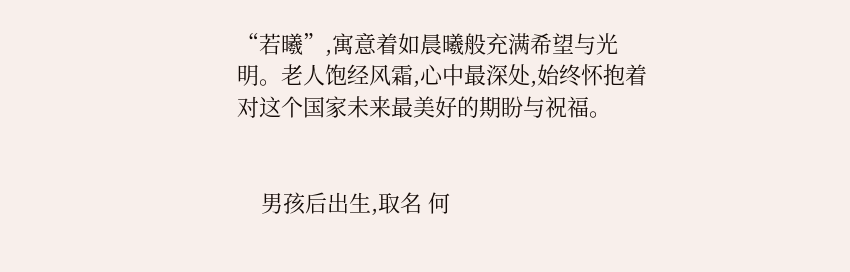“若曦”,寓意着如晨曦般充满希望与光明。老人饱经风霜,心中最深处,始终怀抱着对这个国家未来最美好的期盼与祝福。


    男孩后出生,取名 何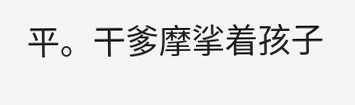平。干爹摩挲着孩子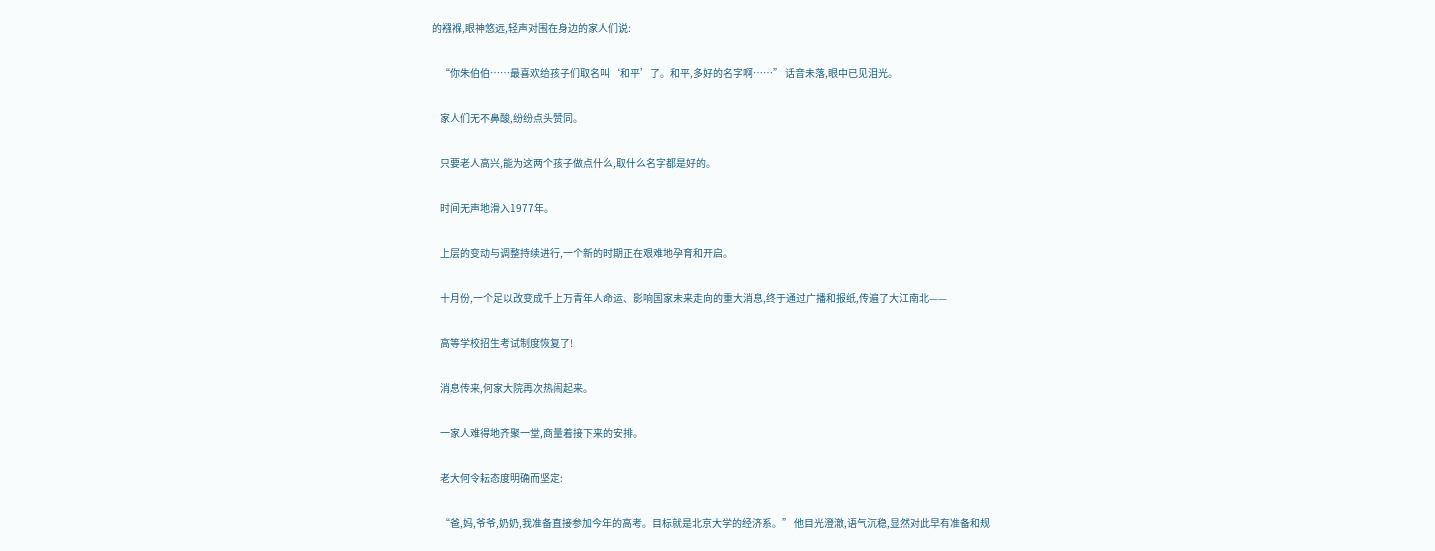的襁褓,眼神悠远,轻声对围在身边的家人们说:


    “你朱伯伯……最喜欢给孩子们取名叫‘和平’了。和平,多好的名字啊……” 话音未落,眼中已见泪光。


    家人们无不鼻酸,纷纷点头赞同。


    只要老人高兴,能为这两个孩子做点什么,取什么名字都是好的。


    时间无声地滑入1977年。


    上层的变动与调整持续进行,一个新的时期正在艰难地孕育和开启。


    十月份,一个足以改变成千上万青年人命运、影响国家未来走向的重大消息,终于通过广播和报纸,传遍了大江南北——


    高等学校招生考试制度恢复了!


    消息传来,何家大院再次热闹起来。


    一家人难得地齐聚一堂,商量着接下来的安排。


    老大何令耘态度明确而坚定:


    “爸,妈,爷爷,奶奶,我准备直接参加今年的高考。目标就是北京大学的经济系。” 他目光澄澈,语气沉稳,显然对此早有准备和规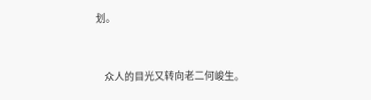划。


    众人的目光又转向老二何峻生。